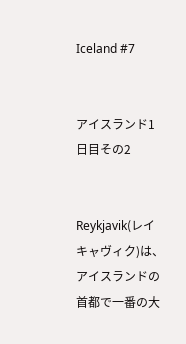Iceland #7


アイスランド1日目その2


Reykjavik(レイキャヴィク)は、アイスランドの首都で一番の大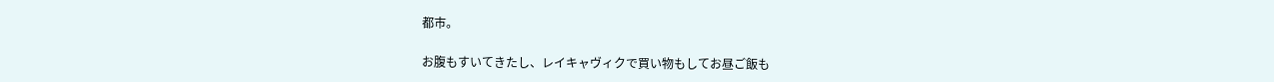都市。

お腹もすいてきたし、レイキャヴィクで買い物もしてお昼ご飯も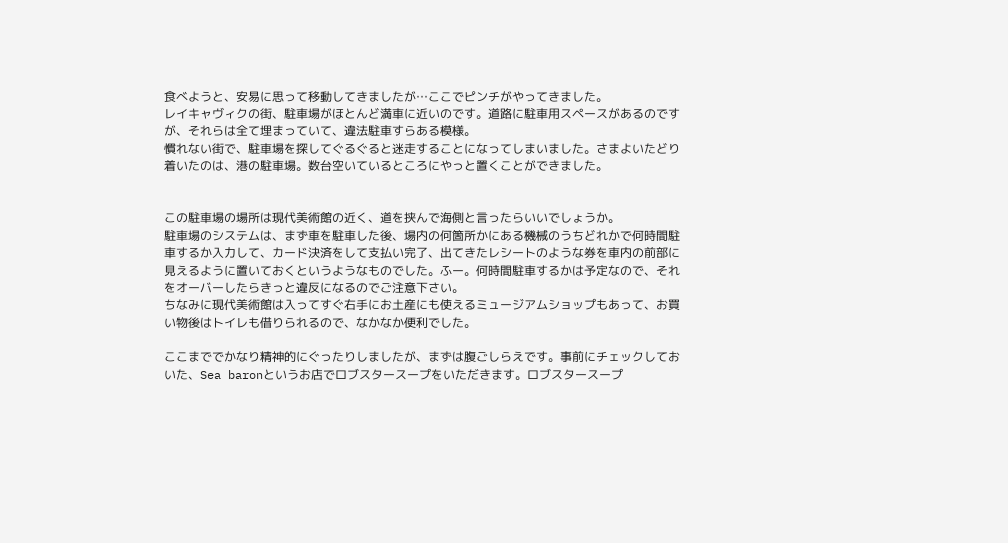食べようと、安易に思って移動してきましたが…ここでピンチがやってきました。
レイキャヴィクの街、駐車場がほとんど満車に近いのです。道路に駐車用スペースがあるのですが、それらは全て埋まっていて、違法駐車すらある模様。
慣れない街で、駐車場を探してぐるぐると迷走することになってしまいました。さまよいたどり着いたのは、港の駐車場。数台空いているところにやっと置くことができました。


この駐車場の場所は現代美術館の近く、道を挟んで海側と言ったらいいでしょうか。
駐車場のシステムは、まず車を駐車した後、場内の何箇所かにある機械のうちどれかで何時間駐車するか入力して、カード決済をして支払い完了、出てきたレシートのような券を車内の前部に見えるように置いておくというようなものでした。ふー。何時間駐車するかは予定なので、それをオーバーしたらきっと違反になるのでご注意下さい。
ちなみに現代美術館は入ってすぐ右手にお土産にも使えるミュージアムショップもあって、お買い物後はトイレも借りられるので、なかなか便利でした。

ここまででかなり精神的にぐったりしましたが、まずは腹ごしらえです。事前にチェックしておいた、Sea baronというお店でロブスタースープをいただきます。ロブスタースープ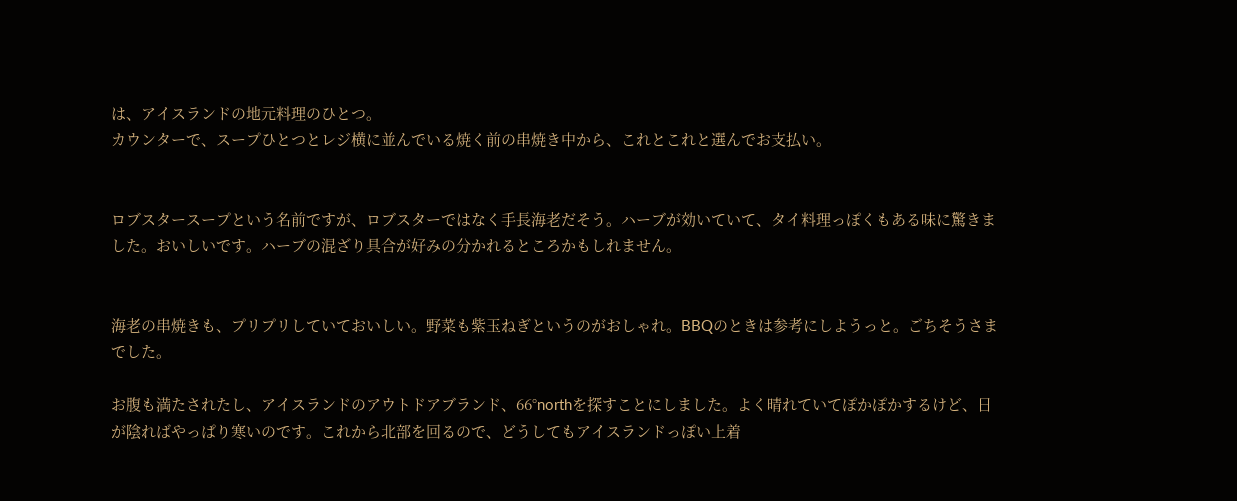は、アイスランドの地元料理のひとつ。
カウンターで、スープひとつとレジ横に並んでいる焼く前の串焼き中から、これとこれと選んでお支払い。


ロブスタースープという名前ですが、ロブスターではなく手長海老だそう。ハーブが効いていて、タイ料理っぽくもある味に驚きました。おいしいです。ハーブの混ざり具合が好みの分かれるところかもしれません。


海老の串焼きも、プリプリしていておいしい。野菜も紫玉ねぎというのがおしゃれ。BBQのときは参考にしようっと。ごちそうさまでした。

お腹も満たされたし、アイスランドのアウトドアブランド、66°northを探すことにしました。よく晴れていてぽかぽかするけど、日が陰ればやっぱり寒いのです。これから北部を回るので、どうしてもアイスランドっぽい上着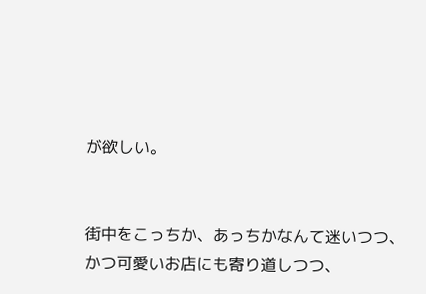が欲しい。


街中をこっちか、あっちかなんて迷いつつ、かつ可愛いお店にも寄り道しつつ、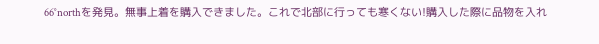66°northを発見。無事上着を購入できました。これで北部に行っても寒くない!購入した際に品物を入れ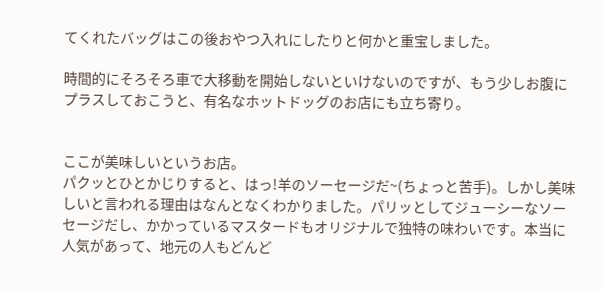てくれたバッグはこの後おやつ入れにしたりと何かと重宝しました。

時間的にそろそろ車で大移動を開始しないといけないのですが、もう少しお腹にプラスしておこうと、有名なホットドッグのお店にも立ち寄り。


ここが美味しいというお店。
パクッとひとかじりすると、はっ!羊のソーセージだ~(ちょっと苦手)。しかし美味しいと言われる理由はなんとなくわかりました。パリッとしてジューシーなソーセージだし、かかっているマスタードもオリジナルで独特の味わいです。本当に人気があって、地元の人もどんど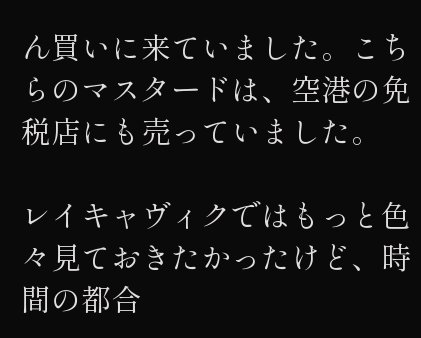ん買いに来ていました。こちらのマスタードは、空港の免税店にも売っていました。

レイキャヴィクではもっと色々見ておきたかったけど、時間の都合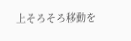上そろそろ移動を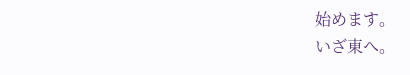始めます。
いざ東へ。